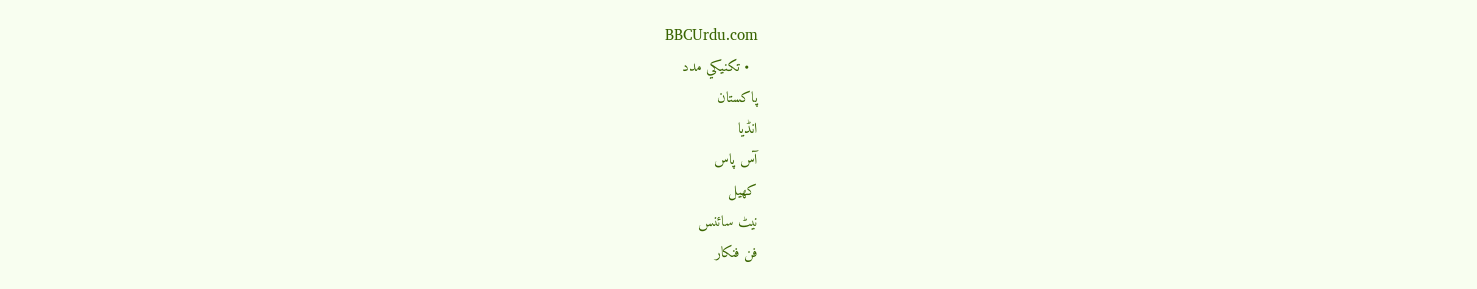BBCUrdu.com
  • تکنيکي مدد
پاکستان
انڈیا
آس پاس
کھیل
نیٹ سائنس
فن فنکار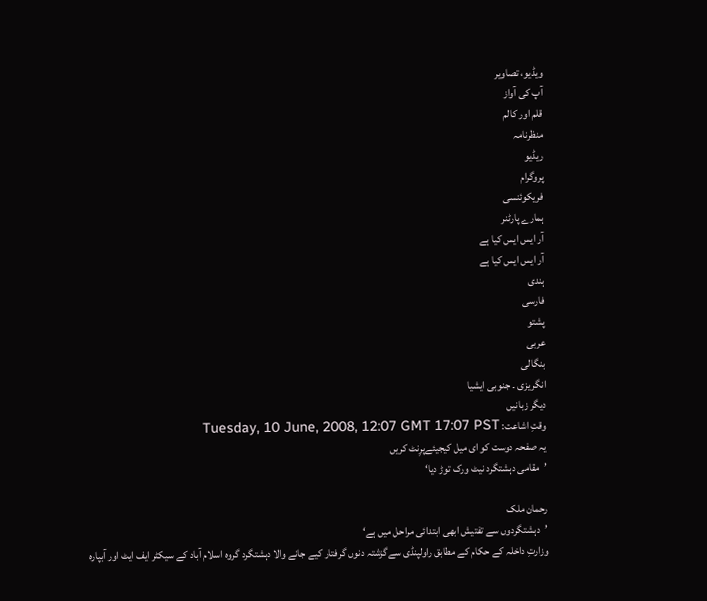ویڈیو، تصاویر
آپ کی آواز
قلم اور کالم
منظرنامہ
ریڈیو
پروگرام
فریکوئنسی
ہمارے پارٹنر
آر ایس ایس کیا ہے
آر ایس ایس کیا ہے
ہندی
فارسی
پشتو
عربی
بنگالی
انگریزی ۔ جنوبی ایشیا
دیگر زبانیں
وقتِ اشاعت: Tuesday, 10 June, 2008, 12:07 GMT 17:07 PST
یہ صفحہ دوست کو ای میل کیجیئےپرِنٹ کریں
’مقامی دہشتگرد نیٹ ورک توڑ دیا‘

رحمان ملک
’دہشتگردوں سے تفتیش ابھی ابتدائی مراحل میں ہے‘
وزارتِ داخلہ کے حکام کے مطابق راولپنڈی سےگزشتہ دنوں گرفتار کیے جانے والا دہشتگرد گروہ اسلام آباد کے سیکٹر ایف ایٹ اور آبپارہ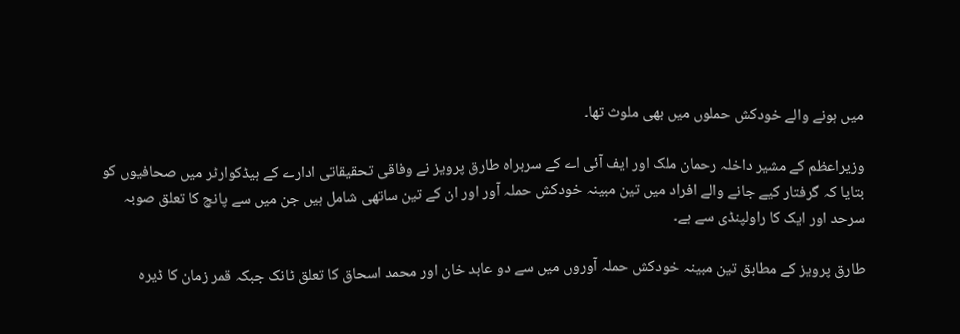میں ہونے والے خودکش حملوں میں بھی ملوث تھا۔

وزیراعظم کے مشیر داخلہ رحمان ملک اور ایف آئی اے کے سربراہ طارق پرویز نے وفاقی تحقیقاتی ادارے کے ہیڈکوارٹر میں صحافیوں کو بتایا کہ گرفتار کیے جانے والے افراد میں تین مبینہ خودکش حملہ آور اور ان کے تین ساتھی شامل ہیں جن میں سے پانچ کا تعلق صوبہ سرحد اور ایک کا راولپنڈی سے ہے۔

طارق پرویز کے مطابق تین مبینہ خودکش حملہ آوروں میں سے دو عابد خان اور محمد اسحاق کا تعلق ٹانک جبکہ قمر زمان کا ڈیرہ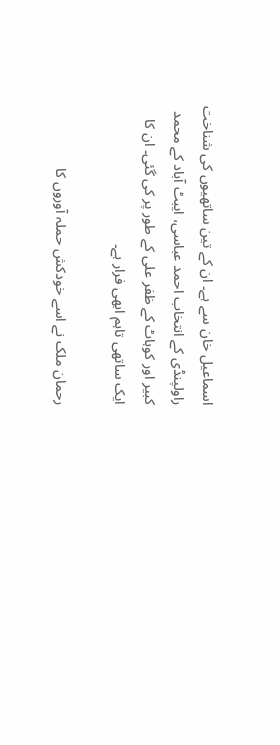اسماعیل خان سے ہے۔ ان کے تین ساتھیوں کی شناخت راولپنڈی کے انتخاب احمد عباسی، ایبٹ آباد کے محمد کبیر اور کوہاٹ کے ظفر علی کے طور پر کی گئی۔ ان کا ایک ساتھی تاہم ابھی فرار ہے۔

رحمان ملک نے اسے خودکش حملہ آوروں کا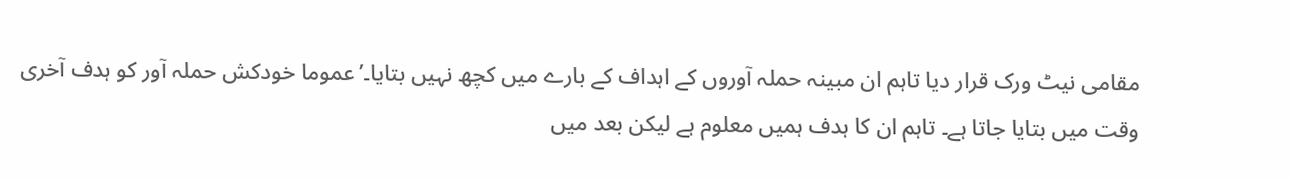مقامی نیٹ ورک قرار دیا تاہم ان مبینہ حملہ آوروں کے اہداف کے بارے میں کچھ نہیں بتایا۔’عموما خودکش حملہ آور کو ہدف آخری وقت میں بتایا جاتا ہے۔ تاہم ان کا ہدف ہمیں معلوم ہے لیکن بعد میں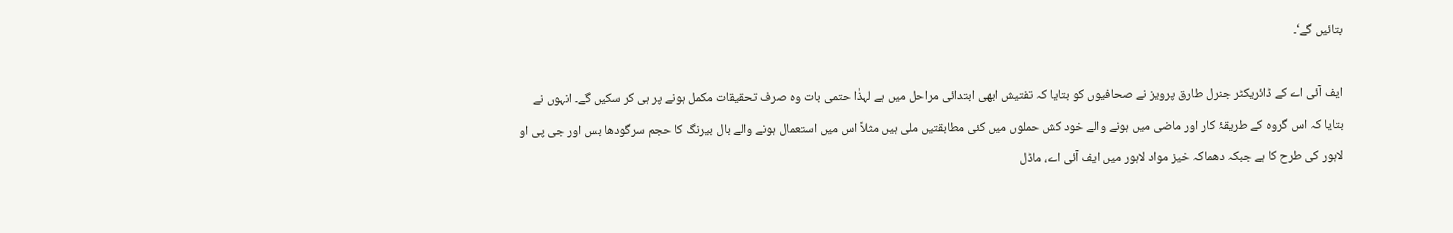بتائیں گے‘۔

ایف آئی اے کے ڈائریکٹر جنرل طارق پرویز نے صحافیوں کو بتایا کہ تفتیش ابھی ابتدائی مراحل میں ہے لہذٰا حتمی بات وہ صرف تحقیقات مکمل ہونے پر ہی کر سکیں گے۔ انہوں نے بتایا کہ اس گروہ کے طریقۂ کار اور ماضی میں ہونے والے خود کش حملوں میں کئی مطابقتیں ملی ہیں مثلاً اس میں استعمال ہونے والے بال بیرنگ کا حجم سرگودھا بس اور جی پی او لاہور کی طرح کا ہے جبکہ دھماکہ خیز مواد لاہور میں ایف آئی اے، ماڈل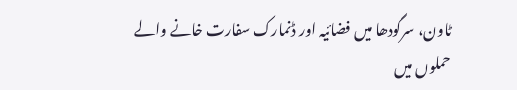ٹاون، سرگودھا میں فضائیہ اور ڈنمارک سفارت خانے والے حملوں میں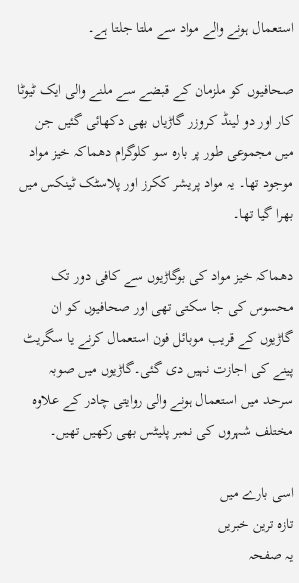استعمال ہونے والے مواد سے ملتا جلتا ہے۔

صحافیوں کو ملزمان کے قبضے سے ملنے والی ایک ٹیوٹا کار اور دو لینڈ کروزر گاڑیاں بھی دکھائی گئیں جن میں مجموعی طور پر بارہ سو کلوگرام دھماکہ خیز مواد موجود تھا۔ یہ مواد پریشر ککرز اور پلاسٹک ٹینکس میں بھرا گیا تھا۔

دھماکہ خیز مواد کی بوگاڑیوں سے کافی دور تک محسوس کی جا سکتی تھی اور صحافیوں کو ان گاڑیوں کے قریب موبائل فون استعمال کرنے یا سگریٹ پینے کی اجازت نہیں دی گئی۔گاڑیوں میں صوبہ سرحد میں استعمال ہونے والی روایتی چادر کے علاوہ مختلف شہروں کی نمبر پلیٹس بھی رکھیں تھیں۔

اسی بارے میں
تازہ ترین خبریں
یہ صفحہ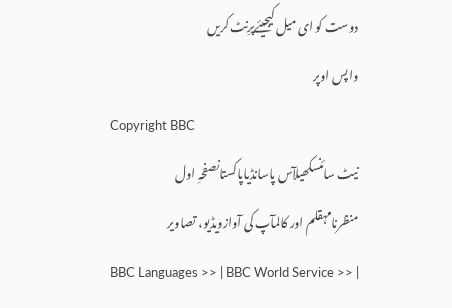دوست کو ای میل کیجیئےپرِنٹ کریں
واپس اوپر
Copyright BBC
نیٹ سائنسکھیلآس پاسانڈیاپاکستانصفحہِ اول
منظرنامہقلم اور کالمآپ کی آوازویڈیو، تصاویر
BBC Languages >> | BBC World Service >> |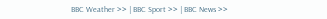BBC Weather >> | BBC Sport >> | BBC News >>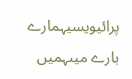پرائیویسیہمارے بارے میںہمیں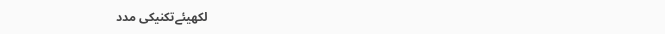لکھیئےتکنیکی مدد